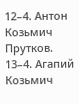12–4. Антон Козьмич Прутков.
13–4. Агапий Козьмич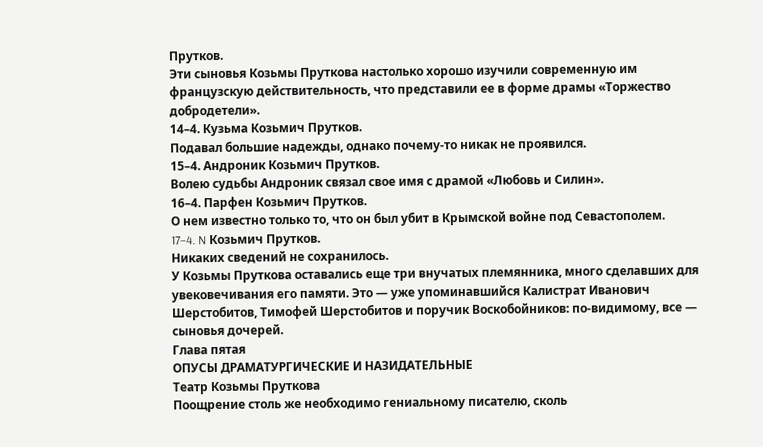Прутков.
Эти сыновья Козьмы Пруткова настолько хорошо изучили современную им французскую действительность, что представили ее в форме драмы «Торжество добродетели».
14–4. Кузьма Козьмич Прутков.
Подавал большие надежды, однако почему-то никак не проявился.
15–4. Андроник Козьмич Прутков.
Волею судьбы Андроник связал свое имя с драмой «Любовь и Силин».
16–4. Парфен Козьмич Прутков.
О нем известно только то, что он был убит в Крымской войне под Севастополем.
17–4. N Козьмич Прутков.
Никаких сведений не сохранилось.
У Козьмы Пруткова оставались еще три внучатых племянника, много сделавших для увековечивания его памяти. Это — уже упоминавшийся Калистрат Иванович Шерстобитов, Тимофей Шерстобитов и поручик Воскобойников: по-видимому, все — сыновья дочерей.
Глава пятая
ОПУСЫ ДРАМАТУРГИЧЕСКИЕ И НАЗИДАТЕЛЬНЫЕ
Театр Козьмы Пруткова
Поощрение столь же необходимо гениальному писателю, сколь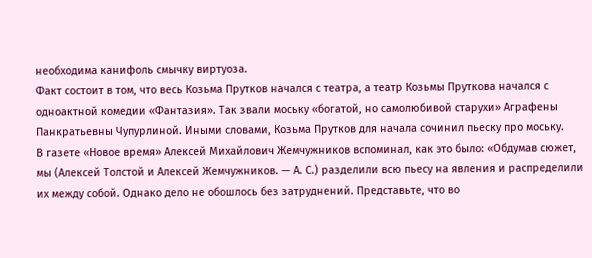необходима канифоль смычку виртуоза.
Факт состоит в том, что весь Козьма Прутков начался с театра, а театр Козьмы Пруткова начался с одноактной комедии «Фантазия». Так звали моську «богатой, но самолюбивой старухи» Аграфены Панкратьевны Чупурлиной. Иными словами, Козьма Прутков для начала сочинил пьеску про моську.
В газете «Новое время» Алексей Михайлович Жемчужников вспоминал, как это было: «Обдумав сюжет, мы (Алексей Толстой и Алексей Жемчужников. — А. С.) разделили всю пьесу на явления и распределили их между собой. Однако дело не обошлось без затруднений. Представьте, что во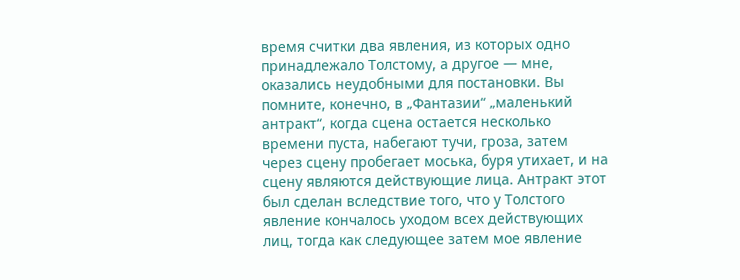время считки два явления, из которых одно принадлежало Толстому, а другое — мне, оказались неудобными для постановки. Вы помните, конечно, в „Фантазии“ „маленький антракт“, когда сцена остается несколько времени пуста, набегают тучи, гроза, затем через сцену пробегает моська, буря утихает, и на сцену являются действующие лица. Антракт этот был сделан вследствие того, что у Толстого явление кончалось уходом всех действующих лиц, тогда как следующее затем мое явление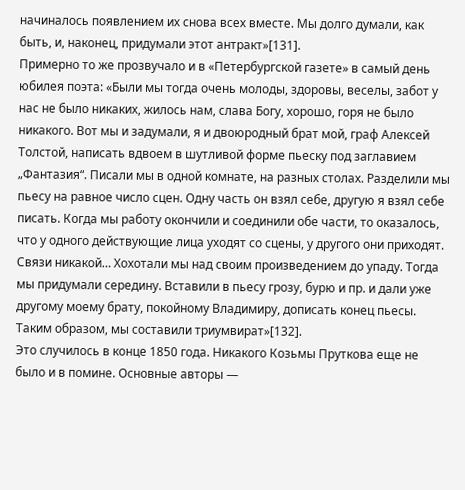начиналось появлением их снова всех вместе. Мы долго думали, как быть, и, наконец, придумали этот антракт»[131].
Примерно то же прозвучало и в «Петербургской газете» в самый день юбилея поэта: «Были мы тогда очень молоды, здоровы, веселы, забот у нас не было никаких, жилось нам, слава Богу, хорошо, горя не было никакого. Вот мы и задумали, я и двоюродный брат мой, граф Алексей Толстой, написать вдвоем в шутливой форме пьеску под заглавием „Фантазия“. Писали мы в одной комнате, на разных столах. Разделили мы пьесу на равное число сцен. Одну часть он взял себе, другую я взял себе писать. Когда мы работу окончили и соединили обе части, то оказалось, что у одного действующие лица уходят со сцены, у другого они приходят. Связи никакой… Хохотали мы над своим произведением до упаду. Тогда мы придумали середину. Вставили в пьесу грозу, бурю и пр. и дали уже другому моему брату, покойному Владимиру, дописать конец пьесы. Таким образом, мы составили триумвират»[132].
Это случилось в конце 1850 года. Никакого Козьмы Пруткова еще не было и в помине. Основные авторы —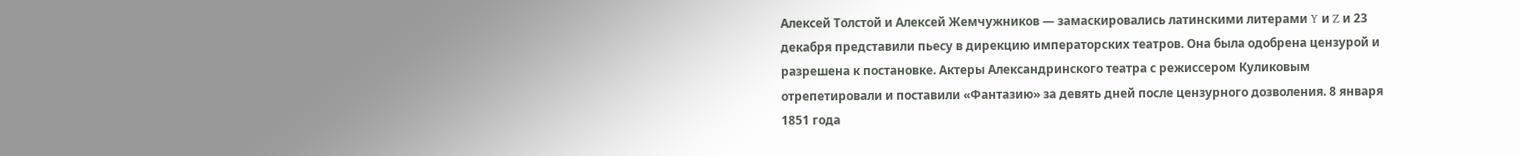Алексей Толстой и Алексей Жемчужников — замаскировались латинскими литерами Y и Z и 23 декабря представили пьесу в дирекцию императорских театров. Она была одобрена цензурой и разрешена к постановке. Актеры Александринского театра с режиссером Куликовым отрепетировали и поставили «Фантазию» за девять дней после цензурного дозволения. 8 января 1851 года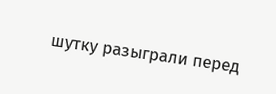шутку разыграли перед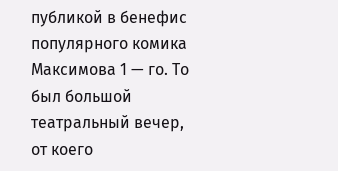публикой в бенефис популярного комика Максимова 1 — го. То был большой театральный вечер, от коего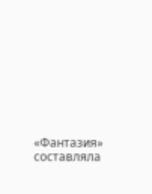«Фантазия» составляла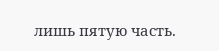лишь пятую часть.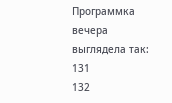Программка вечера выглядела так:
131
132